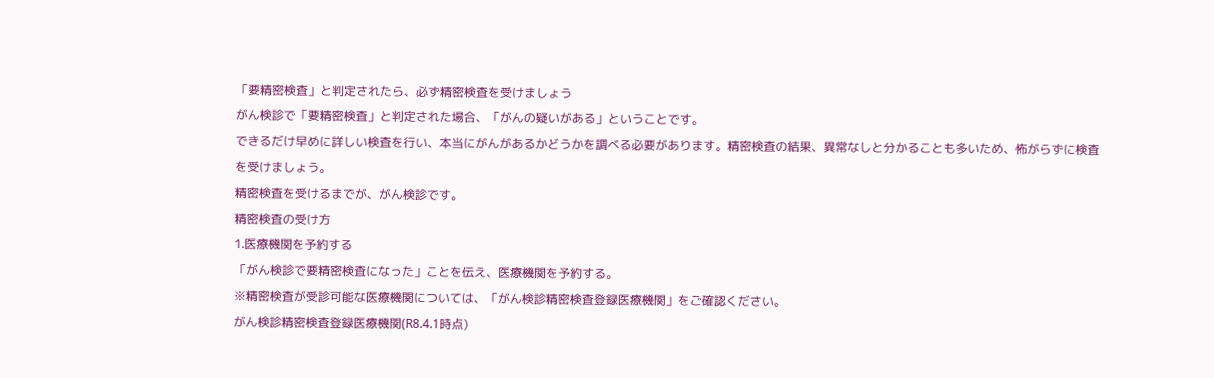「要精密検査」と判定されたら、必ず精密検査を受けましょう
がん検診で「要精密検査」と判定された場合、「がんの疑いがある」ということです。
できるだけ早めに詳しい検査を行い、本当にがんがあるかどうかを調べる必要があります。精密検査の結果、異常なしと分かることも多いため、怖がらずに検査を受けましょう。
精密検査を受けるまでが、がん検診です。
精密検査の受け方
1.医療機関を予約する
「がん検診で要精密検査になった」ことを伝え、医療機関を予約する。
※精密検査が受診可能な医療機関については、「がん検診精密検査登録医療機関」をご確認ください。
がん検診精密検査登録医療機関(R8.4.1時点)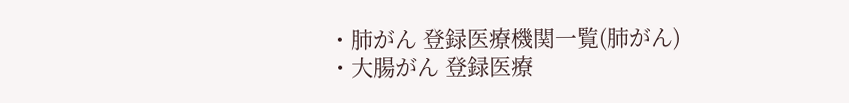・肺がん 登録医療機関一覧(肺がん)
・大腸がん 登録医療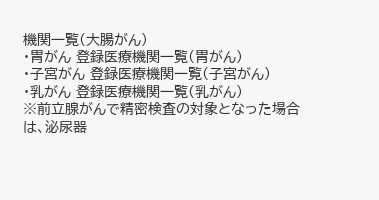機関一覧(大腸がん)
・胃がん 登録医療機関一覧(胃がん)
・子宮がん 登録医療機関一覧(子宮がん)
・乳がん 登録医療機関一覧(乳がん)
※前立腺がんで精密検査の対象となった場合は、泌尿器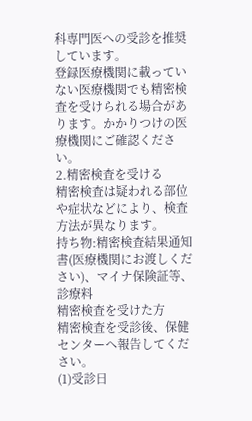科専門医への受診を推奨しています。
登録医療機関に載っていない医療機関でも精密検査を受けられる場合があります。かかりつけの医療機関にご確認ください。
2.精密検査を受ける
精密検査は疑われる部位や症状などにより、検査方法が異なります。
持ち物:精密検査結果通知書(医療機関にお渡しください)、マイナ保険証等、診療料
精密検査を受けた方
精密検査を受診後、保健センターへ報告してください。
(1)受診日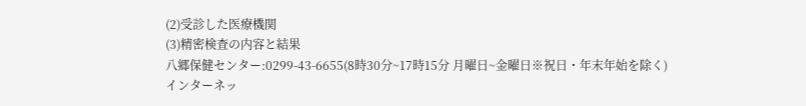(2)受診した医療機関
(3)精密検査の内容と結果
八郷保健センター:0299-43-6655(8時30分~17時15分 月曜日~金曜日※祝日・年末年始を除く)
インターネッ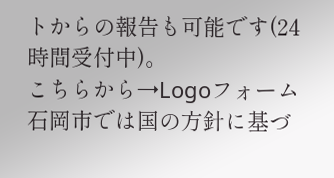トからの報告も可能です(24時間受付中)。
こちらから→Logoフォーム
石岡市では国の方針に基づ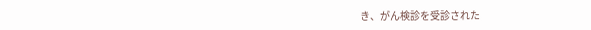き、がん検診を受診された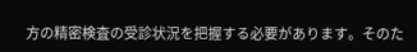方の精密検査の受診状況を把握する必要があります。そのた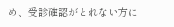め、受診確認がとれない方に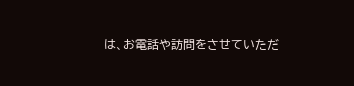は、お電話や訪問をさせていただ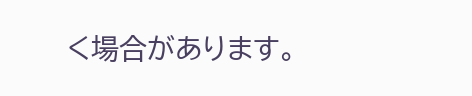く場合があります。